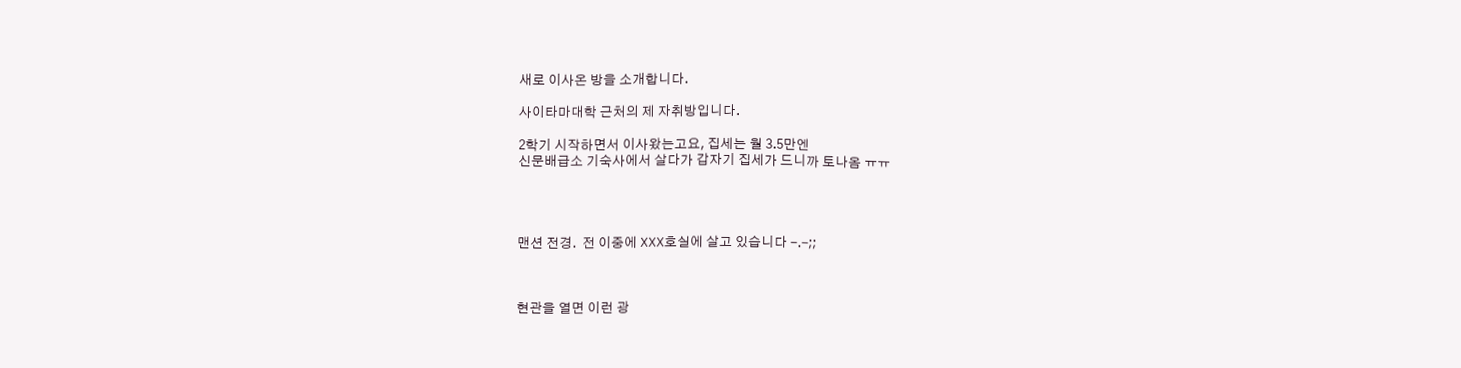새로 이사온 방을 소개합니다.

사이타마대학 근처의 제 자취방입니다.

2학기 시작하면서 이사왔는고요, 집세는 월 3.5만엔
신문배급소 기숙사에서 살다가 갑자기 집세가 드니까 토나옴 ㅠㅠ




맨션 전경.  전 이중에 XXX호실에 살고 있습니다 -.-;;



현관을 열면 이런 광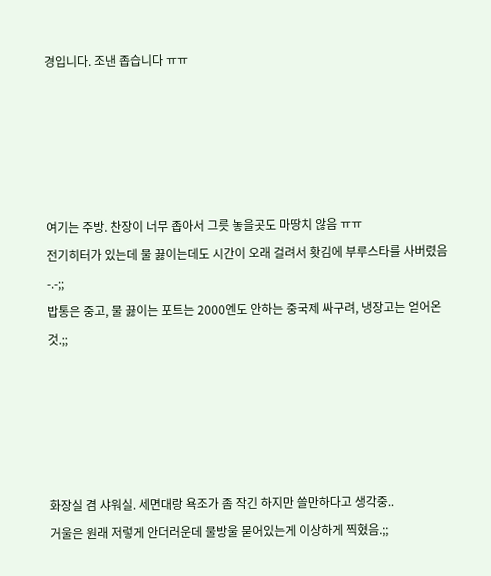경입니다. 조낸 좁습니다 ㅠㅠ





여기는 주방. 찬장이 너무 좁아서 그릇 놓을곳도 마땅치 않음 ㅠㅠ
전기히터가 있는데 물 끓이는데도 시간이 오래 걸려서 홧김에 부루스타를 사버렸음 -.-;;
밥통은 중고, 물 끓이는 포트는 2000엔도 안하는 중국제 싸구려, 냉장고는 얻어온것.;;





화장실 겸 샤워실. 세면대랑 욕조가 좀 작긴 하지만 쓸만하다고 생각중..
거울은 원래 저렇게 안더러운데 물방울 묻어있는게 이상하게 찍혔음.;;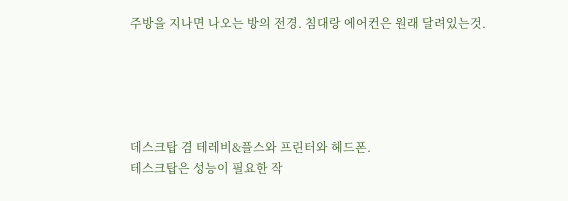주방을 지나면 나오는 방의 전경. 침대랑 에어컨은 원래 달려있는것.





데스크탑 겸 테레비&플스와 프린터와 헤드폰.
테스크탑은 성능이 필요한 작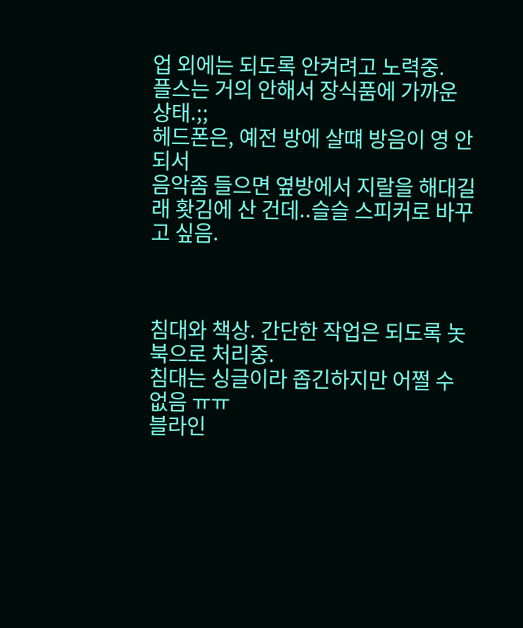업 외에는 되도록 안켜려고 노력중.
플스는 거의 안해서 장식품에 가까운 상태.;;
헤드폰은, 예전 방에 살떄 방음이 영 안되서
음악좀 들으면 옆방에서 지랄을 해대길래 홧김에 산 건데..슬슬 스피커로 바꾸고 싶음.



침대와 책상. 간단한 작업은 되도록 놋북으로 처리중.
침대는 싱글이라 좁긴하지만 어쩔 수 없음 ㅠㅠ
블라인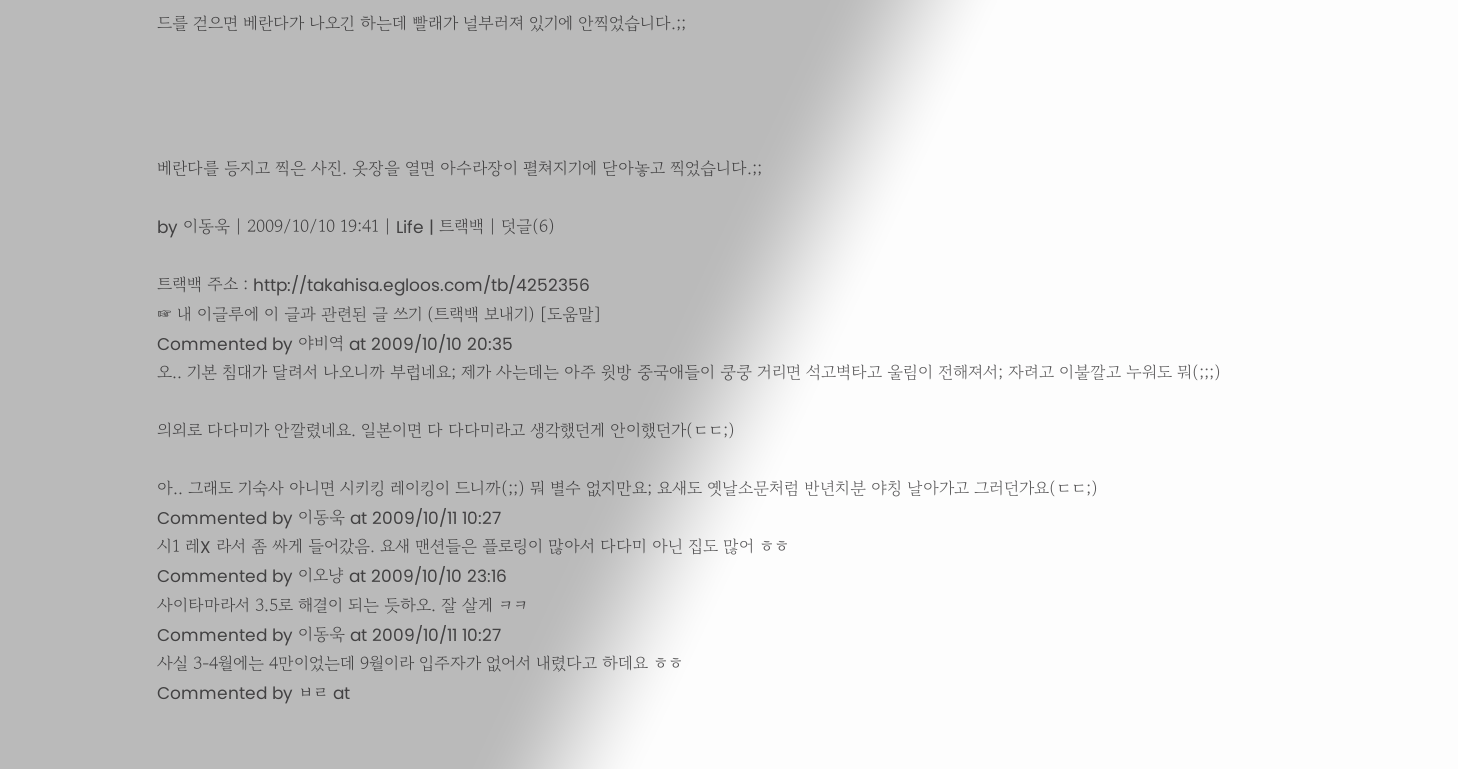드를 걷으면 베란다가 나오긴 하는데 빨래가 널부러져 있기에 안찍었습니다.;;




베란다를 등지고 찍은 사진. 옷장을 열면 아수라장이 펼쳐지기에 닫아놓고 찍었습니다.;;

by 이동욱 | 2009/10/10 19:41 | Life | 트랙백 | 덧글(6)

트랙백 주소 : http://takahisa.egloos.com/tb/4252356
☞ 내 이글루에 이 글과 관련된 글 쓰기 (트랙백 보내기) [도움말]
Commented by 야비역 at 2009/10/10 20:35
오.. 기본 침대가 달려서 나오니까 부럽네요; 제가 사는데는 아주 윗방 중국애들이 쿵쿵 거리면 석고벽타고 울림이 전해져서; 자려고 이불깔고 누워도 뭐(;;;)

의외로 다다미가 안깔렸네요. 일본이면 다 다다미라고 생각했던게 안이했던가(ㄷㄷ;)

아.. 그래도 기숙사 아니면 시키킹 레이킹이 드니까(;;) 뭐 별수 없지만요; 요새도 옛날소문처럼 반년치분 야칭 날아가고 그러던가요(ㄷㄷ;)
Commented by 이동욱 at 2009/10/11 10:27
시1 레X 라서 좀 싸게 들어갔음. 요새 맨션들은 플로링이 많아서 다다미 아닌 집도 많어 ㅎㅎ
Commented by 이오냥 at 2009/10/10 23:16
사이타마라서 3.5로 해결이 되는 듯하오. 잘 살게 ㅋㅋ
Commented by 이동욱 at 2009/10/11 10:27
사실 3-4월에는 4만이었는데 9월이라 입주자가 없어서 내렸다고 하데요 ㅎㅎ
Commented by ㅂㄹ at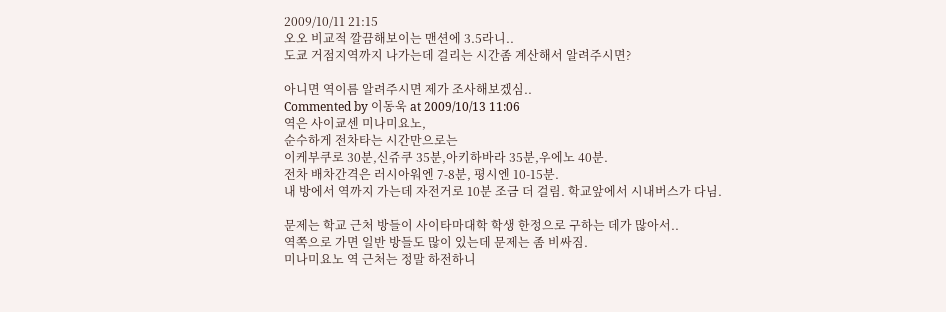2009/10/11 21:15
오오 비교적 깔끔해보이는 맨션에 3.5라니..
도쿄 거점지역까지 나가는데 걸리는 시간좀 계산해서 알려주시면?

아니면 역이름 알려주시면 제가 조사해보겠심..
Commented by 이동욱 at 2009/10/13 11:06
역은 사이쿄센 미나미요노,
순수하게 전차타는 시간만으로는
이케부쿠로 30분,신쥬쿠 35분,아키하바라 35분,우에노 40분.
전차 배차간격은 러시아워엔 7-8분, 평시엔 10-15분.
내 방에서 역까지 가는데 자전거로 10분 조금 더 걸림. 학교앞에서 시내버스가 다님.

문제는 학교 근처 방들이 사이타마대학 학생 한정으로 구하는 데가 많아서..
역쪽으로 가면 일반 방들도 많이 있는데 문제는 좀 비싸짐.
미나미요노 역 근처는 정말 하전하니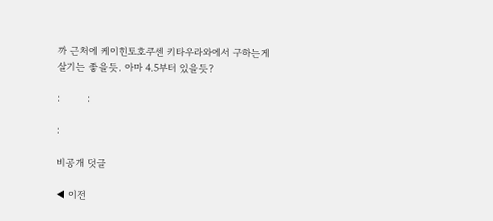까 근처에 케이힌토호쿠센 키타우라와에서 구하는게
살기는 좋을듯. 아마 4.5부터 있을듯?

:         :

:

비공개 덧글

◀ 이전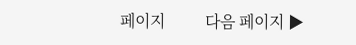페이지          다음 페이지 ▶